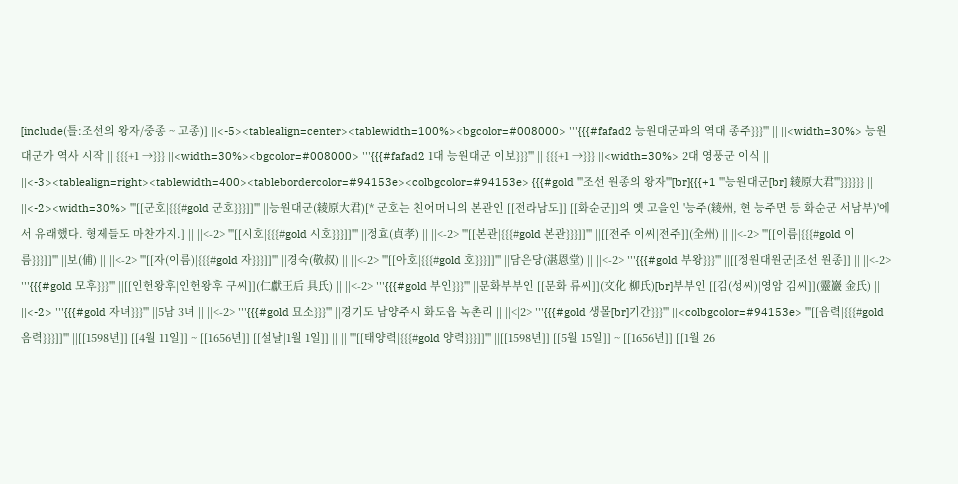[include(틀:조선의 왕자/중종 ~ 고종)] ||<-5><tablealign=center><tablewidth=100%><bgcolor=#008000> '''{{{#fafad2 능원대군파의 역대 종주}}}''' || ||<width=30%> 능원대군가 역사 시작 || {{{+1 →}}} ||<width=30%><bgcolor=#008000> '''{{{#fafad2 1대 능원대군 이보}}}''' || {{{+1 →}}} ||<width=30%> 2대 영풍군 이식 || ||<-3><tablealign=right><tablewidth=400><tablebordercolor=#94153e><colbgcolor=#94153e> {{{#gold '''조선 원종의 왕자'''[br]{{{+1 '''능원대군[br] 綾原大君'''}}}}}} || ||<-2><width=30%> '''[[군호|{{{#gold 군호}}}]]''' ||능원대군(綾原大君)[* 군호는 친어머니의 본관인 [[전라남도]] [[화순군]]의 옛 고을인 '능주(綾州, 현 능주면 등 화순군 서남부)'에서 유래했다. 형제들도 마찬가지.] || ||<-2> '''[[시호|{{{#gold 시호}}}]]''' ||정효(貞孝) || ||<-2> '''[[본관|{{{#gold 본관}}}]]''' ||[[전주 이씨|전주]](全州) || ||<-2> '''[[이름|{{{#gold 이름}}}]]''' ||보(俌) || ||<-2> '''[[자(이름)|{{{#gold 자}}}]]''' ||경숙(敬叔) || ||<-2> '''[[아호|{{{#gold 호}}}]]''' ||담은당(湛恩堂) || ||<-2> '''{{{#gold 부왕}}}''' ||[[정원대원군|조선 원종]] || ||<-2> '''{{{#gold 모후}}}''' ||[[인헌왕후|인헌왕후 구씨]](仁獻王后 具氏) || ||<-2> '''{{{#gold 부인}}}''' ||문화부부인 [[문화 류씨]](文化 柳氏)[br]부부인 [[김(성씨)|영암 김씨]](靈巖 金氏) || ||<-2> '''{{{#gold 자녀}}}''' ||5남 3녀 || ||<-2> '''{{{#gold 묘소}}}''' ||경기도 남양주시 화도읍 녹촌리 || ||<|2> '''{{{#gold 생몰[br]기간}}}''' ||<colbgcolor=#94153e> '''[[음력|{{{#gold 음력}}}]]''' ||[[1598년]] [[4월 11일]] ~ [[1656년]] [[설날|1월 1일]] || || '''[[태양력|{{{#gold 양력}}}]]''' ||[[1598년]] [[5월 15일]] ~ [[1656년]] [[1월 26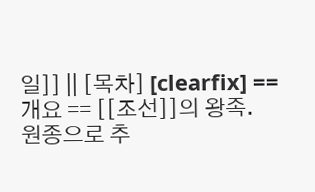일]] || [목차] [clearfix] == 개요 == [[조선]]의 왕족. 원종으로 추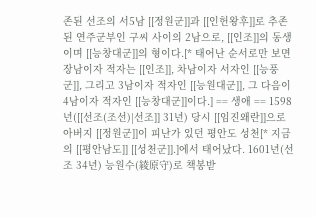존된 선조의 서5남 [[정원군]]과 [[인헌왕후]]로 추존된 연주군부인 구씨 사이의 2남으로, [[인조]]의 동생이며 [[능창대군]]의 형이다.[* 태어난 순서로만 보면 장남이자 적자는 [[인조]], 차남이자 서자인 [[능풍군]], 그리고 3남이자 적자인 [[능원대군]], 그 다음이 4남이자 적자인 [[능창대군]]이다.] == 생애 == 1598년([[선조(조선)|선조]] 31년) 당시 [[임진왜란]]으로 아버지 [[정원군]]이 피난가 있던 평안도 성천[* 지금의 [[평안남도]] [[성천군]].]에서 태어났다. 1601년(선조 34년) 능원수(綾原守)로 책봉받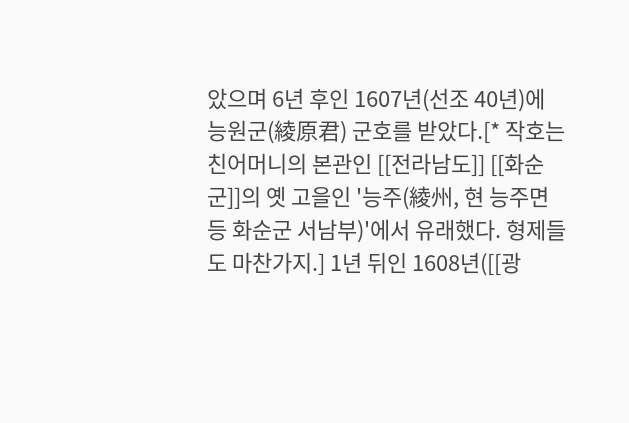았으며 6년 후인 1607년(선조 40년)에 능원군(綾原君) 군호를 받았다.[* 작호는 친어머니의 본관인 [[전라남도]] [[화순군]]의 옛 고을인 '능주(綾州, 현 능주면 등 화순군 서남부)'에서 유래했다. 형제들도 마찬가지.] 1년 뒤인 1608년([[광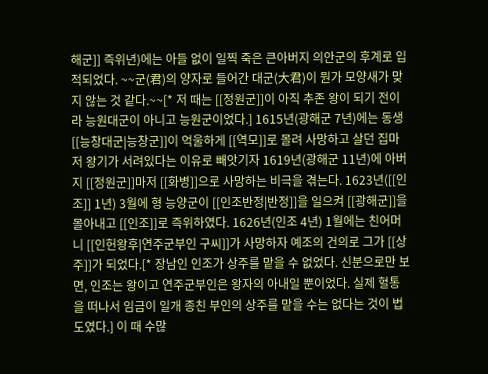해군]] 즉위년)에는 아들 없이 일찍 죽은 큰아버지 의안군의 후계로 입적되었다. ~~군(君)의 양자로 들어간 대군(大君)이 뭔가 모양새가 맞지 않는 것 같다.~~[* 저 때는 [[정원군]]이 아직 추존 왕이 되기 전이라 능원대군이 아니고 능원군이었다.] 1615년(광해군 7년)에는 동생 [[능창대군|능창군]]이 억울하게 [[역모]]로 몰려 사망하고 살던 집마저 왕기가 서려있다는 이유로 빼앗기자 1619년(광해군 11년)에 아버지 [[정원군]]마저 [[화병]]으로 사망하는 비극을 겪는다. 1623년([[인조]] 1년) 3월에 형 능양군이 [[인조반정|반정]]을 일으켜 [[광해군]]을 몰아내고 [[인조]]로 즉위하였다. 1626년(인조 4년) 1월에는 친어머니 [[인헌왕후|연주군부인 구씨]]가 사망하자 예조의 건의로 그가 [[상주]]가 되었다.[* 장남인 인조가 상주를 맡을 수 없었다. 신분으로만 보면, 인조는 왕이고 연주군부인은 왕자의 아내일 뿐이었다. 실제 혈통을 떠나서 임금이 일개 종친 부인의 상주를 맡을 수는 없다는 것이 법도였다.] 이 때 수많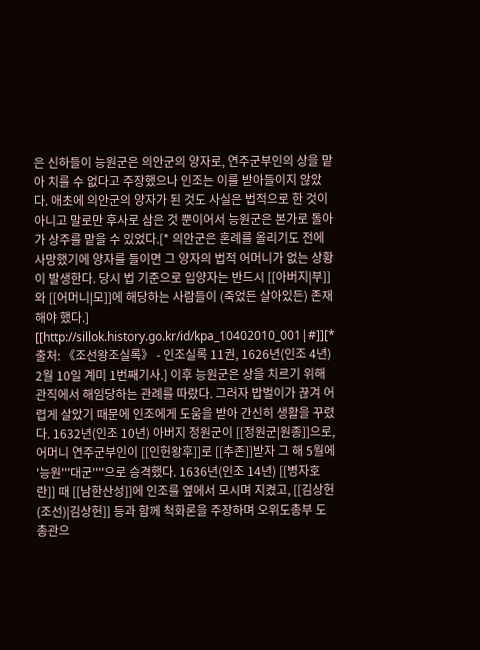은 신하들이 능원군은 의안군의 양자로, 연주군부인의 상을 맡아 치를 수 없다고 주장했으나 인조는 이를 받아들이지 않았다. 애초에 의안군의 양자가 된 것도 사실은 법적으로 한 것이 아니고 말로만 후사로 삼은 것 뿐이어서 능원군은 본가로 돌아가 상주를 맡을 수 있었다.[* 의안군은 혼례를 올리기도 전에 사망했기에 양자를 들이면 그 양자의 법적 어머니가 없는 상황이 발생한다. 당시 법 기준으로 입양자는 반드시 [[아버지|부]]와 [[어머니|모]]에 해당하는 사람들이 (죽었든 살아있든) 존재해야 했다.] [[http://sillok.history.go.kr/id/kpa_10402010_001|#]][* 출처: 《조선왕조실록》 - 인조실록 11권, 1626년(인조 4년) 2월 10일 계미 1번째기사.] 이후 능원군은 상을 치르기 위해 관직에서 해임당하는 관례를 따랐다. 그러자 밥벌이가 끊겨 어렵게 살았기 때문에 인조에게 도움을 받아 간신히 생활을 꾸렸다. 1632년(인조 10년) 아버지 정원군이 [[정원군|원종]]으로, 어머니 연주군부인이 [[인헌왕후]]로 [[추존]]받자 그 해 5월에 '능원'''대군''''으로 승격했다. 1636년(인조 14년) [[병자호란]] 때 [[남한산성]]에 인조를 옆에서 모시며 지켰고, [[김상헌(조선)|김상헌]] 등과 함께 척화론을 주장하며 오위도총부 도총관으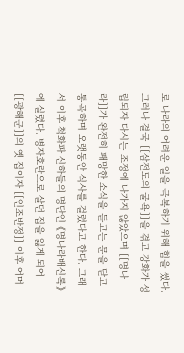로 나라의 어려운 일을 극복하기 위해 힘을 썼다. 그러나 결국 [[삼전도의 굴욕]]을 겪고 강화가 성립되자 다시는 조정에 나가지 않았으며 [[명나라]]가 완전히 패망한 소식을 듣고는 문을 닫고 통곡하며 오랫동안 식사를 걸렀다고 한다. 그래서 이후 척화파 신하들의 명단인 《명나라배신록》에 실렸다. 병자호란으로 살던 집을 잃게 되어 [[광해군]]의 옛 집이자 [[인조반정]] 이후 어머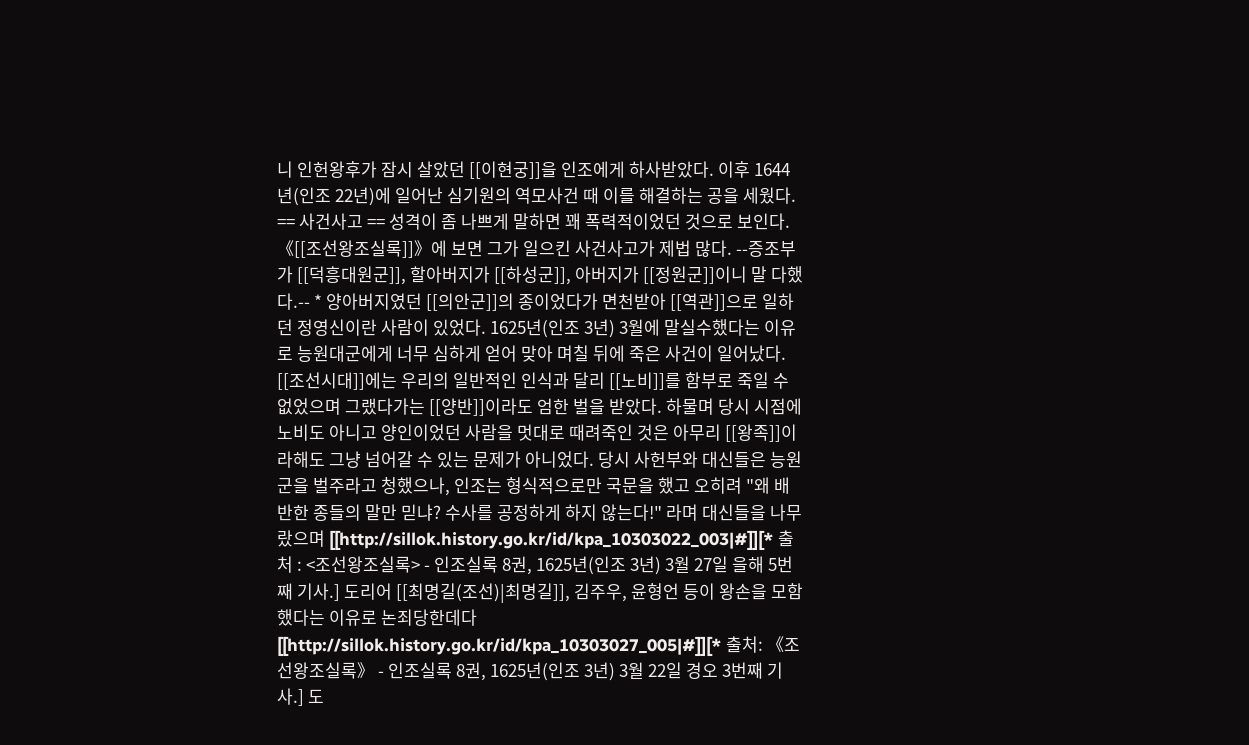니 인헌왕후가 잠시 살았던 [[이현궁]]을 인조에게 하사받았다. 이후 1644년(인조 22년)에 일어난 심기원의 역모사건 때 이를 해결하는 공을 세웠다. == 사건사고 == 성격이 좀 나쁘게 말하면 꽤 폭력적이었던 것으로 보인다. 《[[조선왕조실록]]》에 보면 그가 일으킨 사건사고가 제법 많다. --증조부가 [[덕흥대원군]], 할아버지가 [[하성군]], 아버지가 [[정원군]]이니 말 다했다.-- * 양아버지였던 [[의안군]]의 종이었다가 면천받아 [[역관]]으로 일하던 정영신이란 사람이 있었다. 1625년(인조 3년) 3월에 말실수했다는 이유로 능원대군에게 너무 심하게 얻어 맞아 며칠 뒤에 죽은 사건이 일어났다. [[조선시대]]에는 우리의 일반적인 인식과 달리 [[노비]]를 함부로 죽일 수 없었으며 그랬다가는 [[양반]]이라도 엄한 벌을 받았다. 하물며 당시 시점에 노비도 아니고 양인이었던 사람을 멋대로 때려죽인 것은 아무리 [[왕족]]이라해도 그냥 넘어갈 수 있는 문제가 아니었다. 당시 사헌부와 대신들은 능원군을 벌주라고 청했으나, 인조는 형식적으로만 국문을 했고 오히려 "왜 배반한 종들의 말만 믿냐? 수사를 공정하게 하지 않는다!" 라며 대신들을 나무랐으며 [[http://sillok.history.go.kr/id/kpa_10303022_003|#]][* 출처 : <조선왕조실록> - 인조실록 8권, 1625년(인조 3년) 3월 27일 을해 5번째 기사.] 도리어 [[최명길(조선)|최명길]], 김주우, 윤형언 등이 왕손을 모함했다는 이유로 논죄당한데다 [[http://sillok.history.go.kr/id/kpa_10303027_005|#]][* 출처: 《조선왕조실록》 - 인조실록 8권, 1625년(인조 3년) 3월 22일 경오 3번째 기사.] 도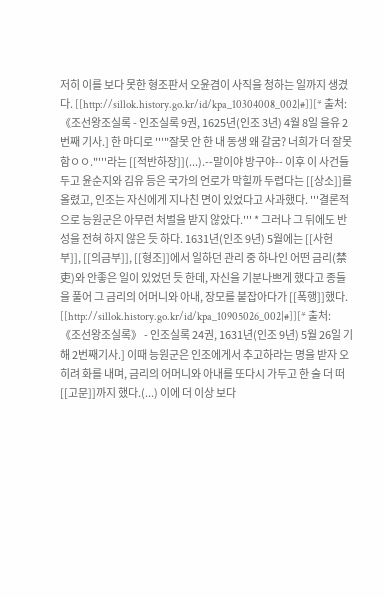저히 이를 보다 못한 형조판서 오윤겸이 사직을 청하는 일까지 생겼다. [[http://sillok.history.go.kr/id/kpa_10304008_002|#]][* 출처: 《조선왕조실록 - 인조실록 9권, 1625년(인조 3년) 4월 8일 을유 2번째 기사.] 한 마디로 '''"잘못 안 한 내 동생 왜 갈굼? 너희가 더 잘못 함ㅇㅇ."'''라는 [[적반하장]](...).--말이야 방구야-- 이후 이 사건들 두고 윤순지와 김유 등은 국가의 언로가 막힐까 두렵다는 [[상소]]를 올렸고, 인조는 자신에게 지나친 면이 있었다고 사과했다. '''결론적으로 능원군은 아무런 처벌을 받지 않았다.''' * 그러나 그 뒤에도 반성을 전혀 하지 않은 듯 하다. 1631년(인조 9년) 5월에는 [[사헌부]], [[의금부]], [[형조]]에서 일하던 관리 중 하나인 어떤 금리(禁吏)와 안좋은 일이 있었던 듯 한데, 자신을 기분나쁘게 했다고 종들을 풀어 그 금리의 어머니와 아내, 장모를 붙잡아다가 [[폭행]]했다. [[http://sillok.history.go.kr/id/kpa_10905026_002|#]][* 출처: 《조선왕조실록》 - 인조실록 24권, 1631년(인조 9년) 5월 26일 기해 2번째기사.] 이때 능원군은 인조에게서 추고하라는 명을 받자 오히려 화를 내며, 금리의 어머니와 아내를 또다시 가두고 한 술 더 떠 [[고문]]까지 했다.(...) 이에 더 이상 보다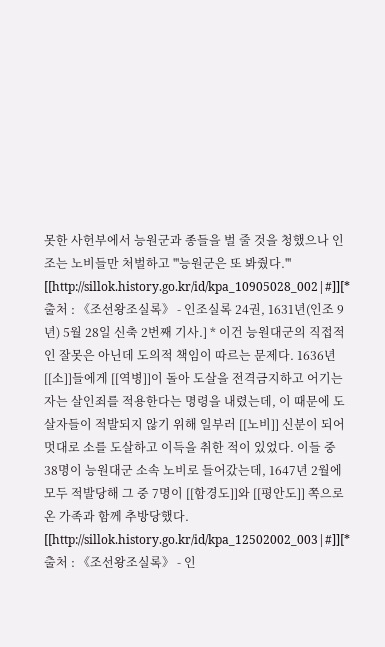못한 사헌부에서 능원군과 종들을 벌 줄 것을 청했으나 인조는 노비들만 처벌하고 '''능원군은 또 봐줬다.''' [[http://sillok.history.go.kr/id/kpa_10905028_002|#]][* 출처 : 《조선왕조실록》 - 인조실록 24권, 1631년(인조 9년) 5월 28일 신축 2번째 기사.] * 이건 능원대군의 직접적인 잘못은 아닌데 도의적 책임이 따르는 문제다. 1636년 [[소]]들에게 [[역병]]이 돌아 도살을 전격금지하고 어기는 자는 살인죄를 적용한다는 명령을 내렸는데, 이 때문에 도살자들이 적발되지 않기 위해 일부러 [[노비]] 신분이 되어 멋대로 소를 도살하고 이득을 취한 적이 있었다. 이들 중 38명이 능원대군 소속 노비로 들어갔는데, 1647년 2월에 모두 적발당해 그 중 7명이 [[함경도]]와 [[평안도]] 쪽으로 온 가족과 함께 추방당했다. [[http://sillok.history.go.kr/id/kpa_12502002_003|#]][* 출처 : 《조선왕조실록》 - 인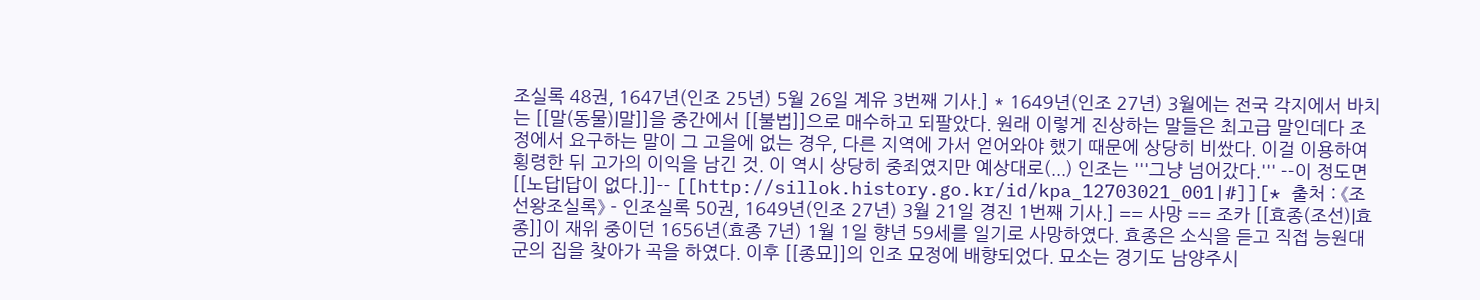조실록 48권, 1647년(인조 25년) 5월 26일 계유 3번째 기사.] * 1649년(인조 27년) 3월에는 전국 각지에서 바치는 [[말(동물)|말]]을 중간에서 [[불법]]으로 매수하고 되팔았다. 원래 이렇게 진상하는 말들은 최고급 말인데다 조정에서 요구하는 말이 그 고을에 없는 경우, 다른 지역에 가서 얻어와야 했기 때문에 상당히 비쌌다. 이걸 이용하여 횡령한 뒤 고가의 이익을 남긴 것. 이 역시 상당히 중죄였지만 예상대로(...) 인조는 '''그냥 넘어갔다.''' --이 정도면 [[노답|답이 없다.]]-- [[http://sillok.history.go.kr/id/kpa_12703021_001|#]][* 출처 : 《조선왕조실록》 - 인조실록 50권, 1649년(인조 27년) 3월 21일 경진 1번째 기사.] == 사망 == 조카 [[효종(조선)|효종]]이 재위 중이던 1656년(효종 7년) 1월 1일 향년 59세를 일기로 사망하였다. 효종은 소식을 듣고 직접 능원대군의 집을 찾아가 곡을 하였다. 이후 [[종묘]]의 인조 묘정에 배향되었다. 묘소는 경기도 남양주시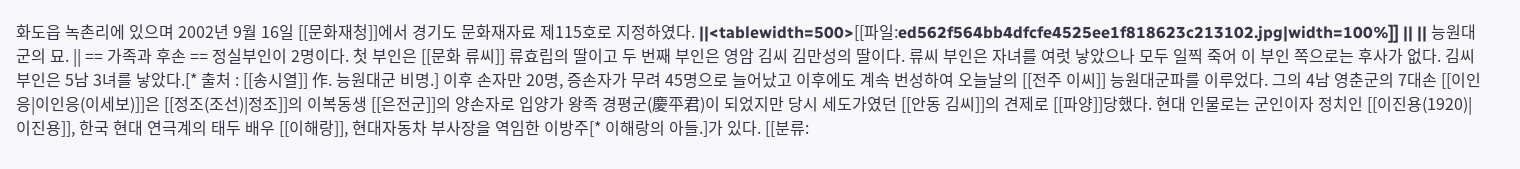화도읍 녹촌리에 있으며 2002년 9월 16일 [[문화재청]]에서 경기도 문화재자료 제115호로 지정하였다. ||<tablewidth=500>[[파일:ed562f564bb4dfcfe4525ee1f818623c213102.jpg|width=100%]] || || 능원대군의 묘. || == 가족과 후손 == 정실부인이 2명이다. 첫 부인은 [[문화 류씨]] 류효립의 딸이고 두 번째 부인은 영암 김씨 김만성의 딸이다. 류씨 부인은 자녀를 여럿 낳았으나 모두 일찍 죽어 이 부인 쪽으로는 후사가 없다. 김씨 부인은 5남 3녀를 낳았다.[* 출처 : [[송시열]] 作. 능원대군 비명.] 이후 손자만 20명, 증손자가 무려 45명으로 늘어났고 이후에도 계속 번성하여 오늘날의 [[전주 이씨]] 능원대군파를 이루었다. 그의 4남 영춘군의 7대손 [[이인응|이인응(이세보)]]은 [[정조(조선)|정조]]의 이복동생 [[은전군]]의 양손자로 입양가 왕족 경평군(慶平君)이 되었지만 당시 세도가였던 [[안동 김씨]]의 견제로 [[파양]]당했다. 현대 인물로는 군인이자 정치인 [[이진용(1920)|이진용]], 한국 현대 연극계의 태두 배우 [[이해랑]], 현대자동차 부사장을 역임한 이방주[* 이해랑의 아들.]가 있다. [[분류: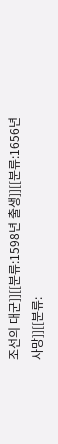조선의 대군]][[분류:1598년 출생]][[분류:1656년 사망]][[분류: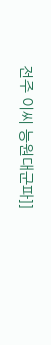전주 이씨 능원대군파]]